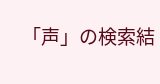「声」の検索結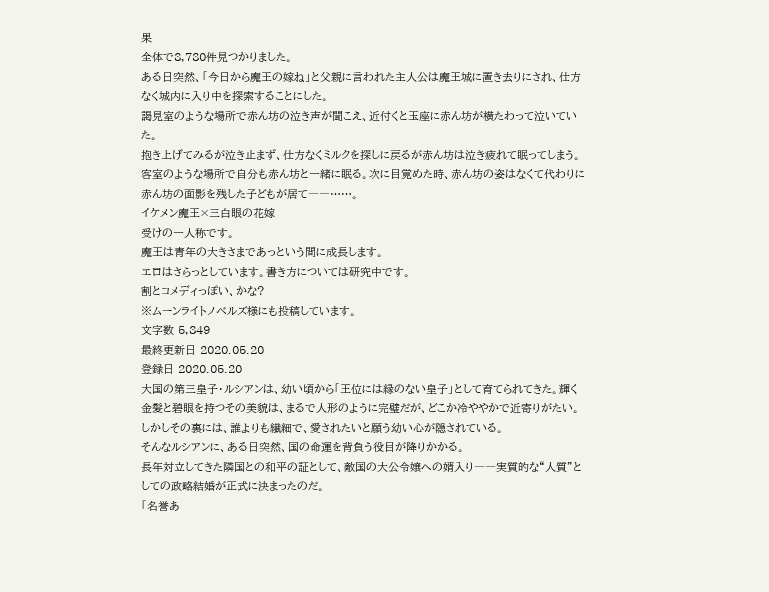果
全体で8,780件見つかりました。
ある日突然、「今日から魔王の嫁ね」と父親に言われた主人公は魔王城に置き去りにされ、仕方なく城内に入り中を探索することにした。
謁見室のような場所で赤ん坊の泣き声が聞こえ、近付くと玉座に赤ん坊が横たわって泣いていた。
抱き上げてみるが泣き止まず、仕方なくミルクを探しに戻るが赤ん坊は泣き疲れて眠ってしまう。
客室のような場所で自分も赤ん坊と一緒に眠る。次に目覚めた時、赤ん坊の姿はなくて代わりに赤ん坊の面影を残した子どもが居て――……。
イケメン魔王×三白眼の花嫁
受けの一人称です。
魔王は青年の大きさまであっという間に成長します。
エロはさらっとしています。書き方については研究中です。
割とコメディっぽい、かな?
※ムーンライトノベルズ様にも投稿しています。
文字数 5,849
最終更新日 2020.05.20
登録日 2020.05.20
大国の第三皇子・ルシアンは、幼い頃から「王位には縁のない皇子」として育てられてきた。輝く金髪と碧眼を持つその美貌は、まるで人形のように完璧だが、どこか冷ややかで近寄りがたい。
しかしその裏には、誰よりも繊細で、愛されたいと願う幼い心が隠されている。
そんなルシアンに、ある日突然、国の命運を背負う役目が降りかかる。
長年対立してきた隣国との和平の証として、敵国の大公令嬢への婿入り――実質的な“人質”としての政略結婚が正式に決まったのだ。
「名誉あ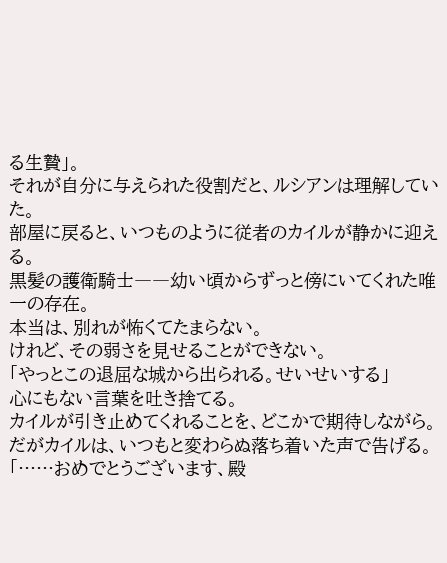る生贄」。
それが自分に与えられた役割だと、ルシアンは理解していた。
部屋に戻ると、いつものように従者のカイルが静かに迎える。
黒髪の護衛騎士――幼い頃からずっと傍にいてくれた唯一の存在。
本当は、別れが怖くてたまらない。
けれど、その弱さを見せることができない。
「やっとこの退屈な城から出られる。せいせいする」
心にもない言葉を吐き捨てる。
カイルが引き止めてくれることを、どこかで期待しながら。
だがカイルは、いつもと変わらぬ落ち着いた声で告げる。
「……おめでとうございます、殿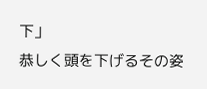下」
恭しく頭を下げるその姿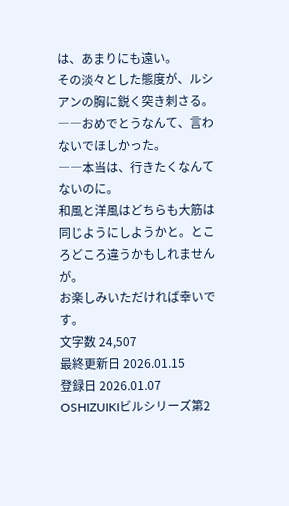は、あまりにも遠い。
その淡々とした態度が、ルシアンの胸に鋭く突き刺さる。
――おめでとうなんて、言わないでほしかった。
――本当は、行きたくなんてないのに。
和風と洋風はどちらも大筋は同じようにしようかと。ところどころ違うかもしれませんが。
お楽しみいただければ幸いです。
文字数 24,507
最終更新日 2026.01.15
登録日 2026.01.07
OSHIZUIKIビルシリーズ第2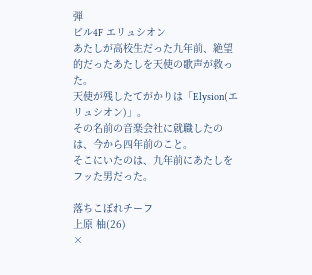弾
ビル4F エリュシオン
あたしが高校生だった九年前、絶望的だったあたしを天使の歌声が救った。
天使が残したてがかりは「Elysion(エリュシオン)」。
その名前の音楽会社に就職したのは、今から四年前のこと。
そこにいたのは、九年前にあたしをフッた男だった。

落ちこぼれチーフ
上原 柚(26)
×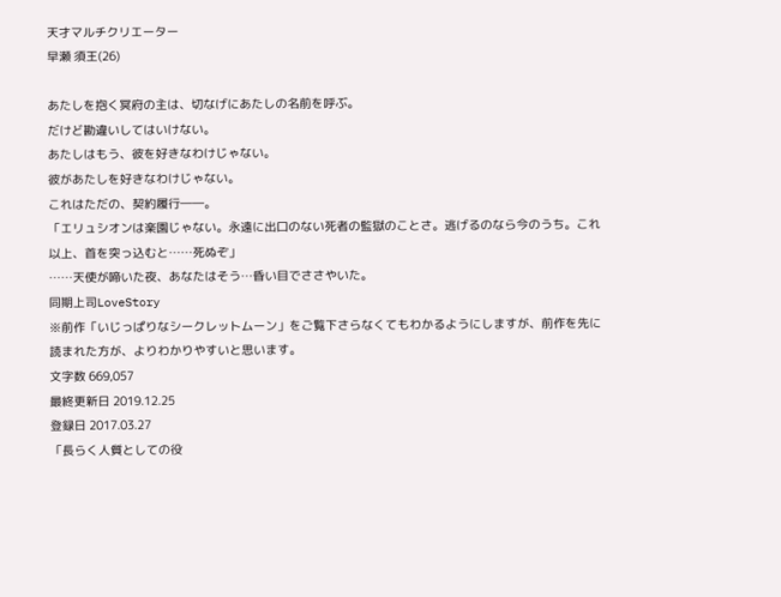天才マルチクリエーター
早瀬 須王(26)

あたしを抱く冥府の主は、切なげにあたしの名前を呼ぶ。
だけど勘違いしてはいけない。
あたしはもう、彼を好きなわけじゃない。
彼があたしを好きなわけじゃない。
これはただの、契約履行――。
「エリュシオンは楽園じゃない。永遠に出口のない死者の監獄のことさ。逃げるのなら今のうち。これ以上、首を突っ込むと……死ぬぞ」
……天使が啼いた夜、あなたはそう…昏い目でささやいた。
同期上司LoveStory
※前作「いじっぱりなシークレットムーン」をご覧下さらなくてもわかるようにしますが、前作を先に読まれた方が、よりわかりやすいと思います。
文字数 669,057
最終更新日 2019.12.25
登録日 2017.03.27
「長らく人質としての役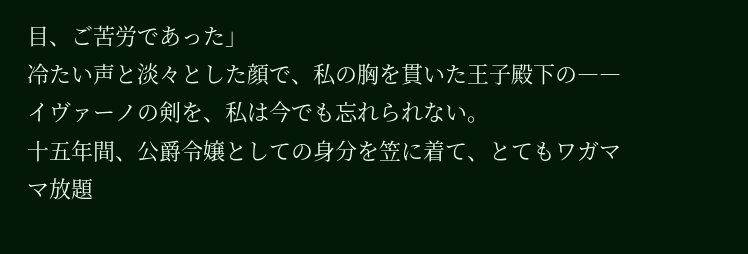目、ご苦労であった」
冷たい声と淡々とした顔で、私の胸を貫いた王子殿下の――イヴァーノの剣を、私は今でも忘れられない。
十五年間、公爵令嬢としての身分を笠に着て、とてもワガママ放題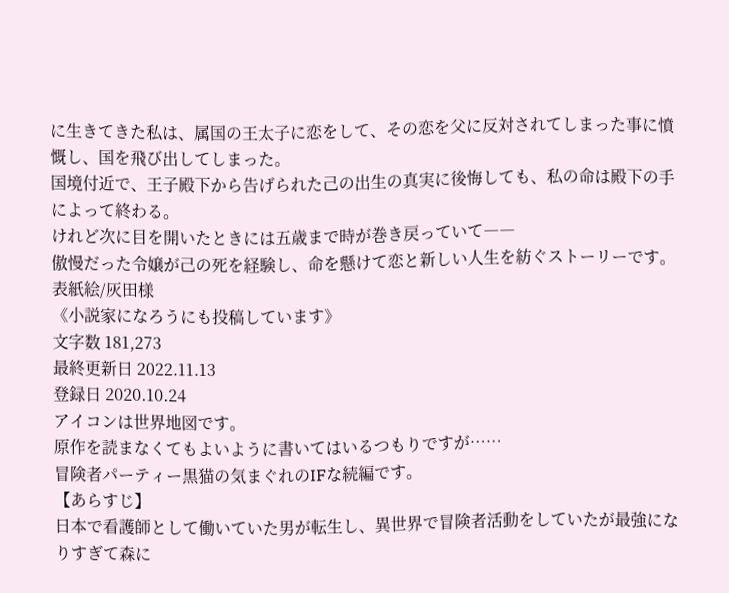に生きてきた私は、属国の王太子に恋をして、その恋を父に反対されてしまった事に憤慨し、国を飛び出してしまった。
国境付近で、王子殿下から告げられた己の出生の真実に後悔しても、私の命は殿下の手によって終わる。
けれど次に目を開いたときには五歳まで時が巻き戻っていて――
傲慢だった令嬢が己の死を経験し、命を懸けて恋と新しい人生を紡ぐストーリーです。
表紙絵/灰田様
《小説家になろうにも投稿しています》
文字数 181,273
最終更新日 2022.11.13
登録日 2020.10.24
アイコンは世界地図です。
原作を読まなくてもよいように書いてはいるつもりですが……
冒険者パーティー黒猫の気まぐれのIFな続編です。
【あらすじ】
日本で看護師として働いていた男が転生し、異世界で冒険者活動をしていたが最強になりすぎて森に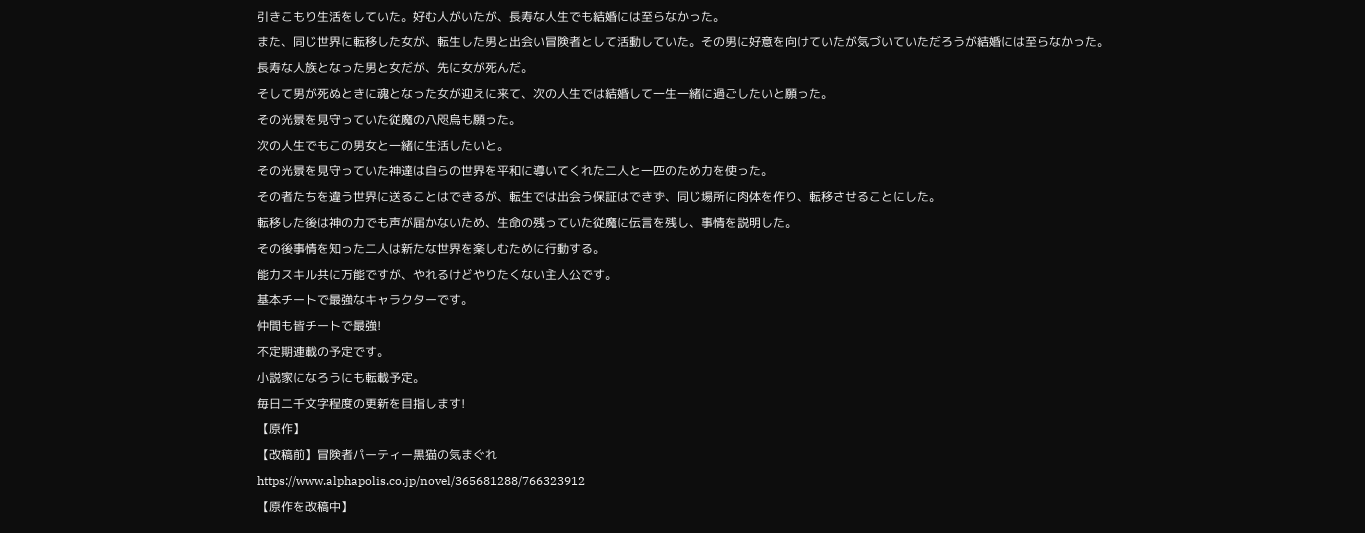引きこもり生活をしていた。好む人がいたが、長寿な人生でも結婚には至らなかった。
また、同じ世界に転移した女が、転生した男と出会い冒険者として活動していた。その男に好意を向けていたが気づいていただろうが結婚には至らなかった。
長寿な人族となった男と女だが、先に女が死んだ。
そして男が死ぬときに魂となった女が迎えに来て、次の人生では結婚して一生一緒に過ごしたいと願った。
その光景を見守っていた従魔の八咫烏も願った。
次の人生でもこの男女と一緒に生活したいと。
その光景を見守っていた神達は自らの世界を平和に導いてくれた二人と一匹のため力を使った。
その者たちを違う世界に送ることはできるが、転生では出会う保証はできず、同じ場所に肉体を作り、転移させることにした。
転移した後は神の力でも声が届かないため、生命の残っていた従魔に伝言を残し、事情を説明した。
その後事情を知った二人は新たな世界を楽しむために行動する。
能力スキル共に万能ですが、やれるけどやりたくない主人公です。
基本チートで最強なキャラクターです。
仲間も皆チートで最強!
不定期連載の予定です。
小説家になろうにも転載予定。
毎日二千文字程度の更新を目指します!
【原作】
【改稿前】冒険者パーティー黒猫の気まぐれ
https://www.alphapolis.co.jp/novel/365681288/766323912
【原作を改稿中】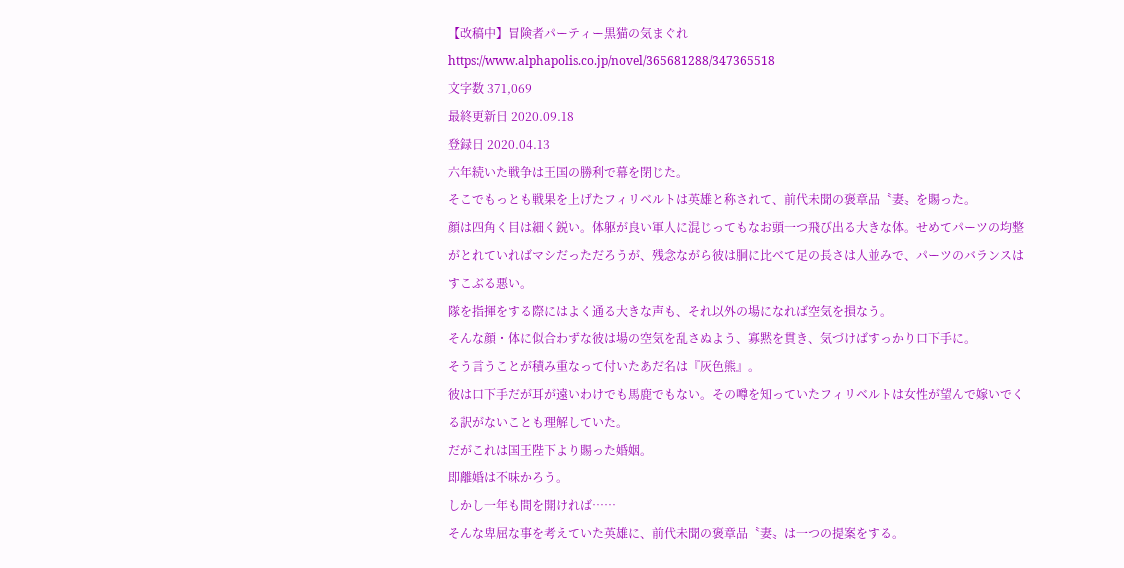【改稿中】冒険者パーティー黒猫の気まぐれ
https://www.alphapolis.co.jp/novel/365681288/347365518
文字数 371,069
最終更新日 2020.09.18
登録日 2020.04.13
六年続いた戦争は王国の勝利で幕を閉じた。
そこでもっとも戦果を上げたフィリベルトは英雄と称されて、前代未聞の褒章品〝妻〟を賜った。
顔は四角く目は細く鋭い。体躯が良い軍人に混じってもなお頭一つ飛び出る大きな体。せめてパーツの均整がとれていればマシだっただろうが、残念ながら彼は胴に比べて足の長さは人並みで、パーツのバランスはすこぶる悪い。
隊を指揮をする際にはよく通る大きな声も、それ以外の場になれば空気を損なう。
そんな顔・体に似合わずな彼は場の空気を乱さぬよう、寡黙を貫き、気づけばすっかり口下手に。
そう言うことが積み重なって付いたあだ名は『灰色熊』。
彼は口下手だが耳が遠いわけでも馬鹿でもない。その噂を知っていたフィリベルトは女性が望んで嫁いでくる訳がないことも理解していた。
だがこれは国王陛下より賜った婚姻。
即離婚は不味かろう。
しかし一年も間を開ければ……
そんな卑屈な事を考えていた英雄に、前代未聞の褒章品〝妻〟は一つの提案をする。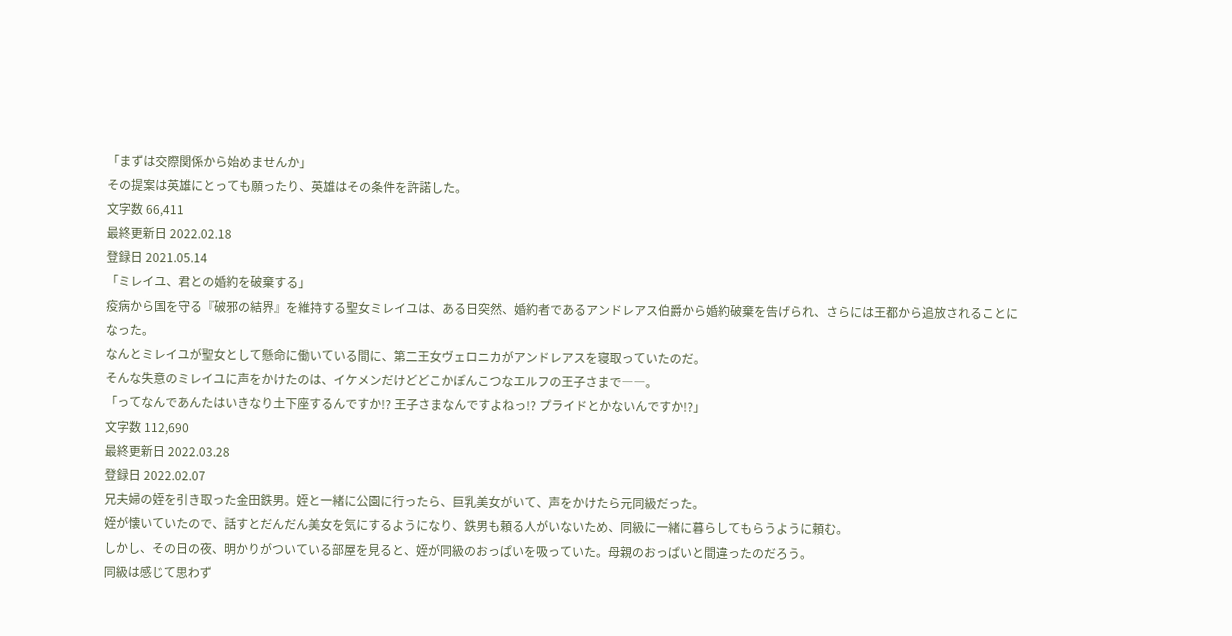「まずは交際関係から始めませんか」
その提案は英雄にとっても願ったり、英雄はその条件を許諾した。
文字数 66,411
最終更新日 2022.02.18
登録日 2021.05.14
「ミレイユ、君との婚約を破棄する」
疫病から国を守る『破邪の結界』を維持する聖女ミレイユは、ある日突然、婚約者であるアンドレアス伯爵から婚約破棄を告げられ、さらには王都から追放されることになった。
なんとミレイユが聖女として懸命に働いている間に、第二王女ヴェロニカがアンドレアスを寝取っていたのだ。
そんな失意のミレイユに声をかけたのは、イケメンだけどどこかぽんこつなエルフの王子さまで――。
「ってなんであんたはいきなり土下座するんですか!? 王子さまなんですよねっ!? プライドとかないんですか!?」
文字数 112,690
最終更新日 2022.03.28
登録日 2022.02.07
兄夫婦の姪を引き取った金田鉄男。姪と一緒に公園に行ったら、巨乳美女がいて、声をかけたら元同級だった。
姪が懐いていたので、話すとだんだん美女を気にするようになり、鉄男も頼る人がいないため、同級に一緒に暮らしてもらうように頼む。
しかし、その日の夜、明かりがついている部屋を見ると、姪が同級のおっぱいを吸っていた。母親のおっぱいと間違ったのだろう。
同級は感じて思わず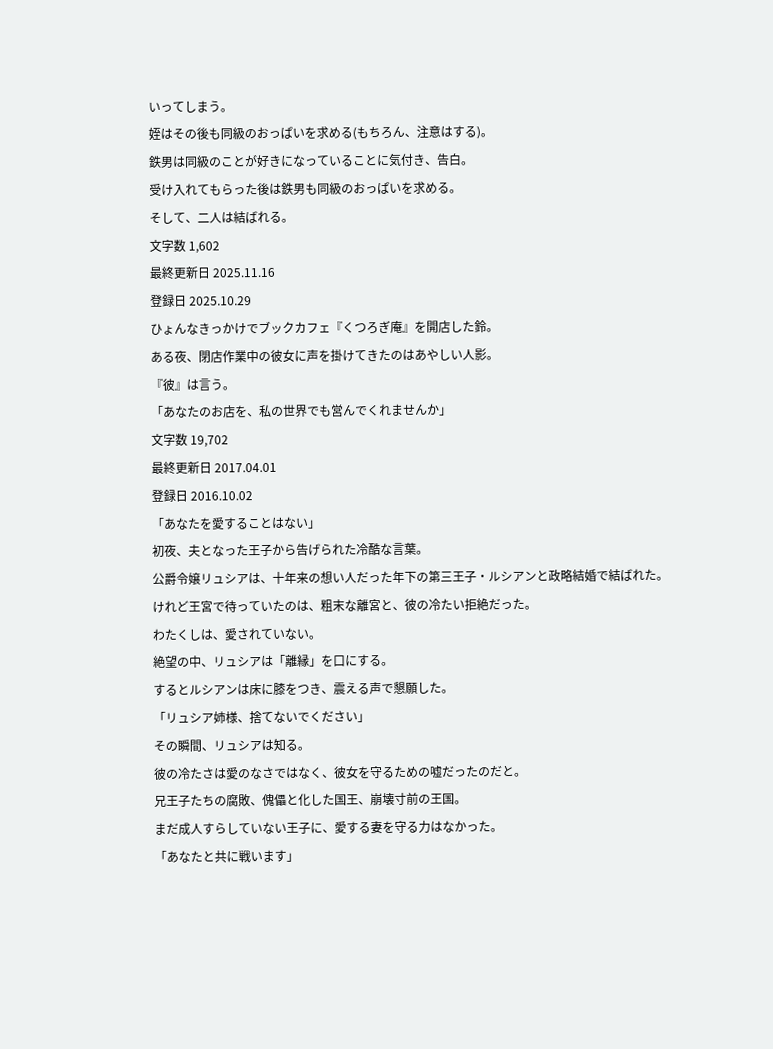いってしまう。
姪はその後も同級のおっぱいを求める(もちろん、注意はする)。
鉄男は同級のことが好きになっていることに気付き、告白。
受け入れてもらった後は鉄男も同級のおっぱいを求める。
そして、二人は結ばれる。
文字数 1,602
最終更新日 2025.11.16
登録日 2025.10.29
ひょんなきっかけでブックカフェ『くつろぎ庵』を開店した鈴。
ある夜、閉店作業中の彼女に声を掛けてきたのはあやしい人影。
『彼』は言う。
「あなたのお店を、私の世界でも営んでくれませんか」
文字数 19,702
最終更新日 2017.04.01
登録日 2016.10.02
「あなたを愛することはない」
初夜、夫となった王子から告げられた冷酷な言葉。
公爵令嬢リュシアは、十年来の想い人だった年下の第三王子・ルシアンと政略結婚で結ばれた。
けれど王宮で待っていたのは、粗末な離宮と、彼の冷たい拒絶だった。
わたくしは、愛されていない。
絶望の中、リュシアは「離縁」を口にする。
するとルシアンは床に膝をつき、震える声で懇願した。
「リュシア姉様、捨てないでください」
その瞬間、リュシアは知る。
彼の冷たさは愛のなさではなく、彼女を守るための嘘だったのだと。
兄王子たちの腐敗、傀儡と化した国王、崩壊寸前の王国。
まだ成人すらしていない王子に、愛する妻を守る力はなかった。
「あなたと共に戦います」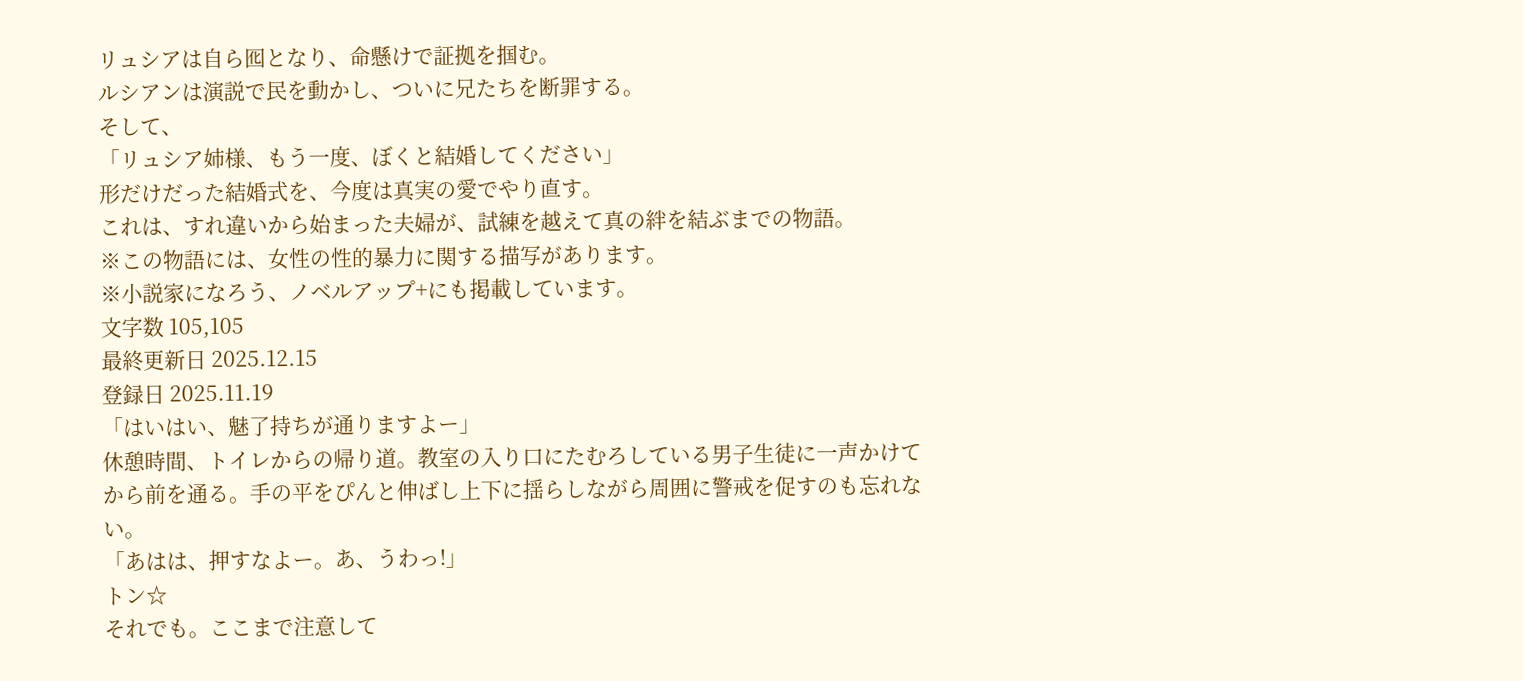リュシアは自ら囮となり、命懸けで証拠を掴む。
ルシアンは演説で民を動かし、ついに兄たちを断罪する。
そして、
「リュシア姉様、もう一度、ぼくと結婚してください」
形だけだった結婚式を、今度は真実の愛でやり直す。
これは、すれ違いから始まった夫婦が、試練を越えて真の絆を結ぶまでの物語。
※この物語には、女性の性的暴力に関する描写があります。
※小説家になろう、ノベルアップ+にも掲載しています。
文字数 105,105
最終更新日 2025.12.15
登録日 2025.11.19
「はいはい、魅了持ちが通りますよー」
休憩時間、トイレからの帰り道。教室の入り口にたむろしている男子生徒に一声かけてから前を通る。手の平をぴんと伸ばし上下に揺らしながら周囲に警戒を促すのも忘れない。
「あはは、押すなよー。あ、うわっ!」
トン☆
それでも。ここまで注意して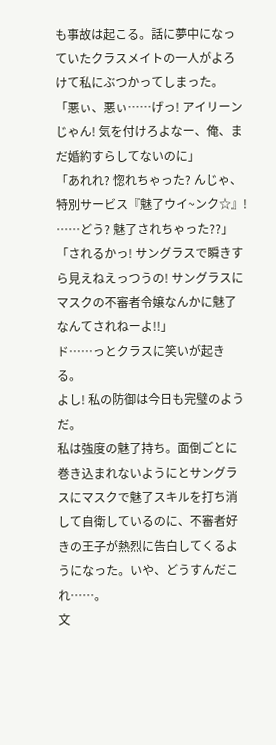も事故は起こる。話に夢中になっていたクラスメイトの一人がよろけて私にぶつかってしまった。
「悪ぃ、悪ぃ……げっ! アイリーンじゃん! 気を付けろよなー、俺、まだ婚約すらしてないのに」
「あれれ? 惚れちゃった? んじゃ、特別サービス『魅了ウイ~ンク☆』! ……どう? 魅了されちゃった??」
「されるかっ! サングラスで瞬きすら見えねえっつうの! サングラスにマスクの不審者令嬢なんかに魅了なんてされねーよ!!」
ド……っとクラスに笑いが起きる。
よし! 私の防御は今日も完璧のようだ。
私は強度の魅了持ち。面倒ごとに巻き込まれないようにとサングラスにマスクで魅了スキルを打ち消して自衛しているのに、不審者好きの王子が熱烈に告白してくるようになった。いや、どうすんだこれ……。
文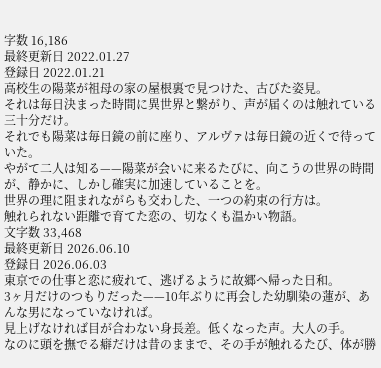字数 16,186
最終更新日 2022.01.27
登録日 2022.01.21
高校生の陽菜が祖母の家の屋根裏で見つけた、古びた姿見。
それは毎日決まった時間に異世界と繋がり、声が届くのは触れている三十分だけ。
それでも陽菜は毎日鏡の前に座り、アルヴァは毎日鏡の近くで待っていた。
やがて二人は知る——陽菜が会いに来るたびに、向こうの世界の時間が、静かに、しかし確実に加速していることを。
世界の理に阻まれながらも交わした、一つの約束の行方は。
触れられない距離で育てた恋の、切なくも温かい物語。
文字数 33,468
最終更新日 2026.06.10
登録日 2026.06.03
東京での仕事と恋に疲れて、逃げるように故郷へ帰った日和。
3ヶ月だけのつもりだった——10年ぶりに再会した幼馴染の蓮が、あんな男になっていなければ。
見上げなければ目が合わない身長差。低くなった声。大人の手。
なのに頭を撫でる癖だけは昔のままで、その手が触れるたび、体が勝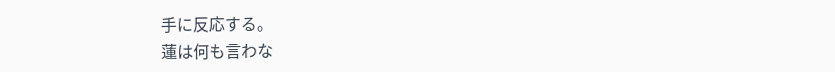手に反応する。
蓮は何も言わな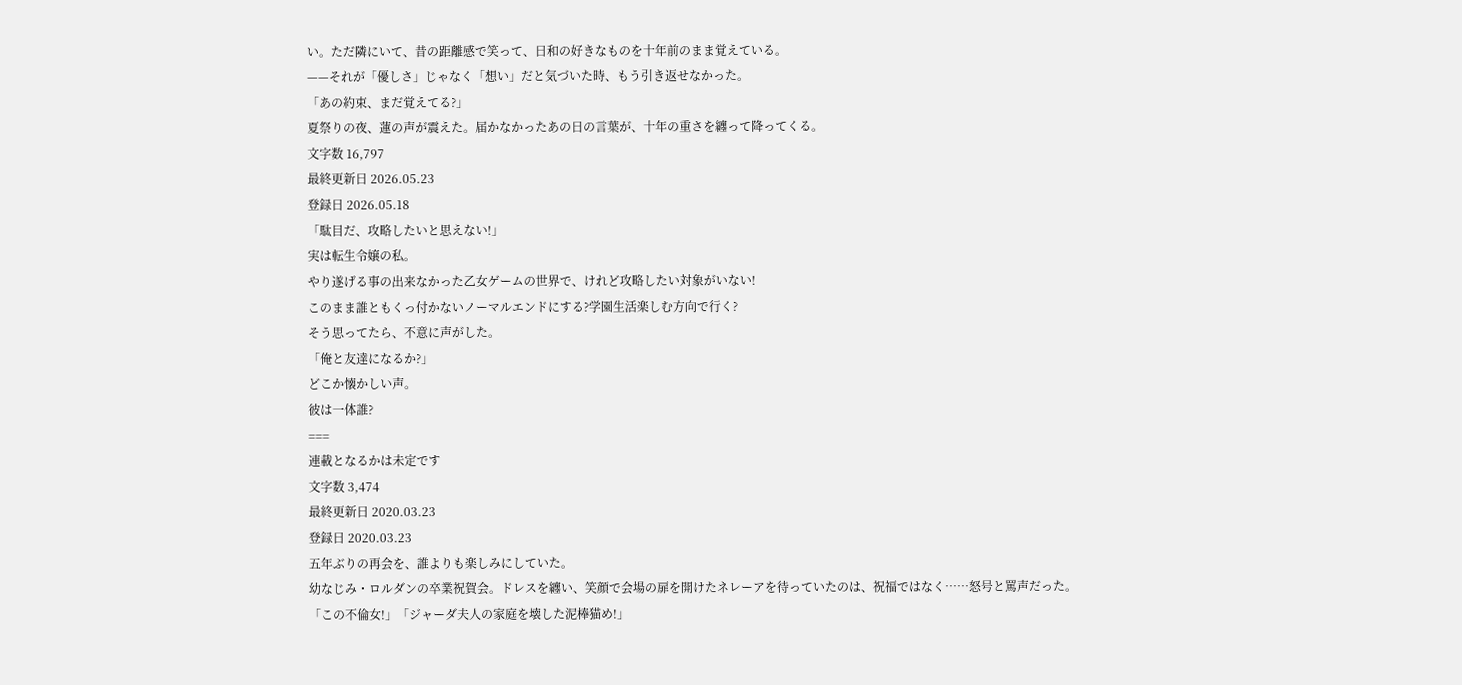い。ただ隣にいて、昔の距離感で笑って、日和の好きなものを十年前のまま覚えている。
——それが「優しさ」じゃなく「想い」だと気づいた時、もう引き返せなかった。
「あの約束、まだ覚えてる?」
夏祭りの夜、蓮の声が震えた。届かなかったあの日の言葉が、十年の重さを纏って降ってくる。
文字数 16,797
最終更新日 2026.05.23
登録日 2026.05.18
「駄目だ、攻略したいと思えない!」
実は転生令嬢の私。
やり遂げる事の出来なかった乙女ゲームの世界で、けれど攻略したい対象がいない!
このまま誰ともくっ付かないノーマルエンドにする?学園生活楽しむ方向で行く?
そう思ってたら、不意に声がした。
「俺と友達になるか?」
どこか懐かしい声。
彼は一体誰?
===
連載となるかは未定です
文字数 3,474
最終更新日 2020.03.23
登録日 2020.03.23
五年ぶりの再会を、誰よりも楽しみにしていた。
幼なじみ・ロルダンの卒業祝賀会。ドレスを纏い、笑顔で会場の扉を開けたネレーアを待っていたのは、祝福ではなく……怒号と罵声だった。
「この不倫女!」「ジャーダ夫人の家庭を壊した泥棒猫め!」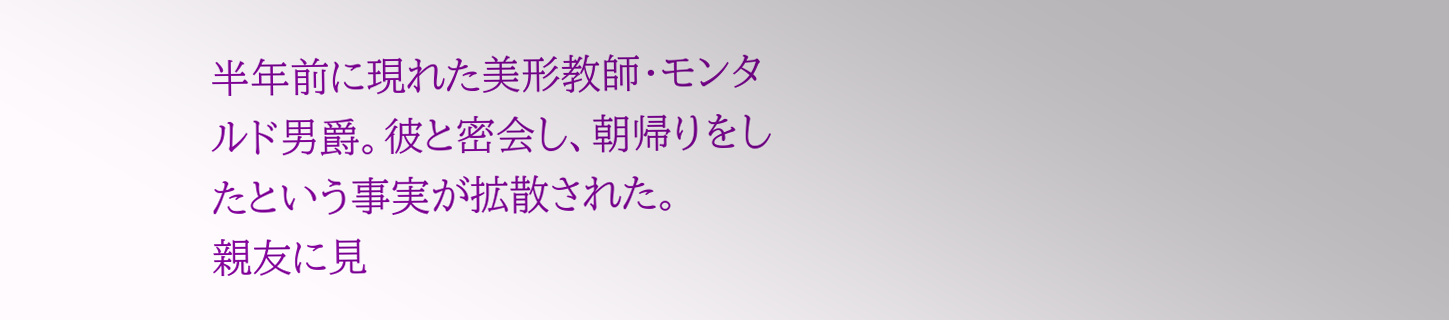半年前に現れた美形教師・モンタルド男爵。彼と密会し、朝帰りをしたという事実が拡散された。
親友に見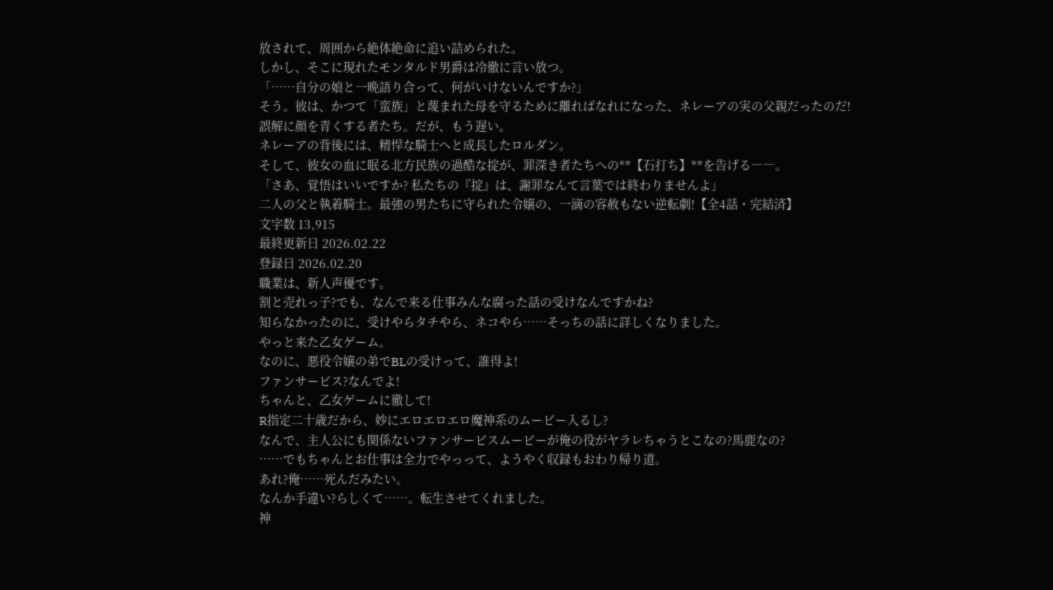放されて、周囲から絶体絶命に追い詰められた。
しかし、そこに現れたモンタルド男爵は冷徹に言い放つ。
「……自分の娘と一晩語り合って、何がいけないんですか?」
そう。彼は、かつて「蛮族」と蔑まれた母を守るために離ればなれになった、ネレーアの実の父親だったのだ!
誤解に顔を青くする者たち。だが、もう遅い。
ネレーアの背後には、精悍な騎士へと成長したロルダン。
そして、彼女の血に眠る北方民族の過酷な掟が、罪深き者たちへの**【石打ち】**を告げる――。
「さあ、覚悟はいいですか? 私たちの『掟』は、謝罪なんて言葉では終わりませんよ」
二人の父と執着騎士。最強の男たちに守られた令嬢の、一滴の容赦もない逆転劇!【全4話・完結済】
文字数 13,915
最終更新日 2026.02.22
登録日 2026.02.20
職業は、新人声優です。
割と売れっ子?でも、なんで来る仕事みんな腐った話の受けなんですかね?
知らなかったのに、受けやらタチやら、ネコやら……そっちの話に詳しくなりました。
やっと来た乙女ゲーム。
なのに、悪役令嬢の弟でBLの受けって、誰得よ!
ファンサービス?なんでよ!
ちゃんと、乙女ゲームに徹して!
R指定二十歳だから、妙にエロエロエロ魔神系のムービー入るし?
なんで、主人公にも関係ないファンサービスムービーが俺の役がヤラレちゃうとこなの?馬鹿なの?
……でもちゃんとお仕事は全力でやっって、ようやく収録もおわり帰り道。
あれ?俺……死んだみたい。
なんか手違い?らしくて……。転生させてくれました。
神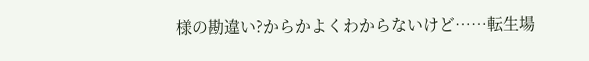様の勘違い?からかよくわからないけど……転生場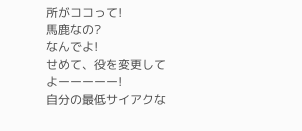所がココって!
馬鹿なの?
なんでよ!
せめて、役を変更してよーーーーー!
自分の最低サイアクな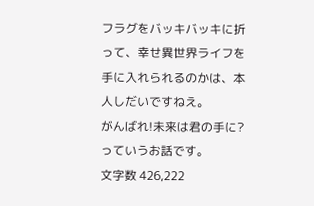フラグをバッキバッキに折って、幸せ異世界ライフを手に入れられるのかは、本人しだいですねえ。
がんばれ!未来は君の手に?
っていうお話です。
文字数 426,222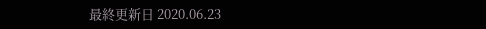最終更新日 2020.06.23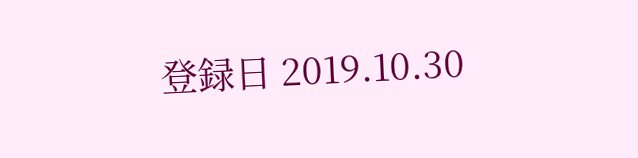登録日 2019.10.30